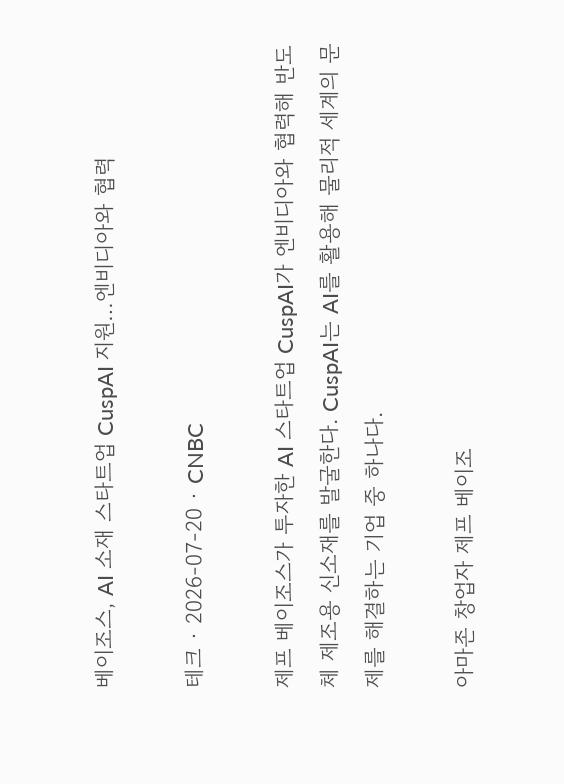베이조스, AI 소재 스타트업 CuspAI 지원…엔비디아와 협력

테크 · 2026-07-20 · CNBC

제프 베이조스가 투자한 AI 스타트업 CuspAI가 엔비디아와 협력해 반도체 제조용 신소재를 발굴한다. CuspAI는 AI를 활용해 물리적 세계의 문제를 해결하는 기업 중 하나다.

아마존 창업자 제프 베이조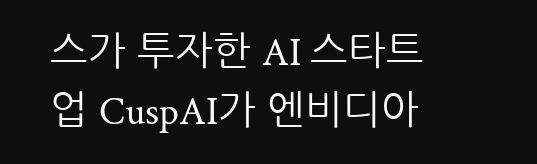스가 투자한 AI 스타트업 CuspAI가 엔비디아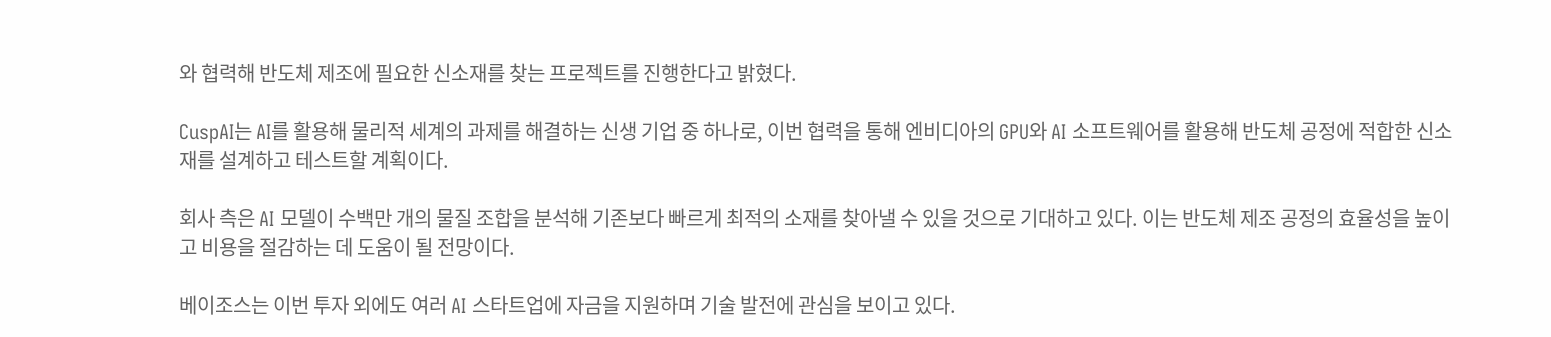와 협력해 반도체 제조에 필요한 신소재를 찾는 프로젝트를 진행한다고 밝혔다.

CuspAI는 AI를 활용해 물리적 세계의 과제를 해결하는 신생 기업 중 하나로, 이번 협력을 통해 엔비디아의 GPU와 AI 소프트웨어를 활용해 반도체 공정에 적합한 신소재를 설계하고 테스트할 계획이다.

회사 측은 AI 모델이 수백만 개의 물질 조합을 분석해 기존보다 빠르게 최적의 소재를 찾아낼 수 있을 것으로 기대하고 있다. 이는 반도체 제조 공정의 효율성을 높이고 비용을 절감하는 데 도움이 될 전망이다.

베이조스는 이번 투자 외에도 여러 AI 스타트업에 자금을 지원하며 기술 발전에 관심을 보이고 있다.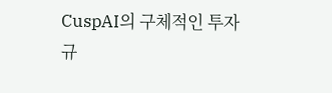CuspAI의 구체적인 투자 규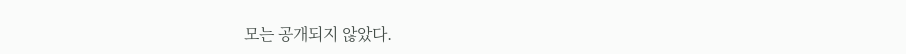모는 공개되지 않았다.